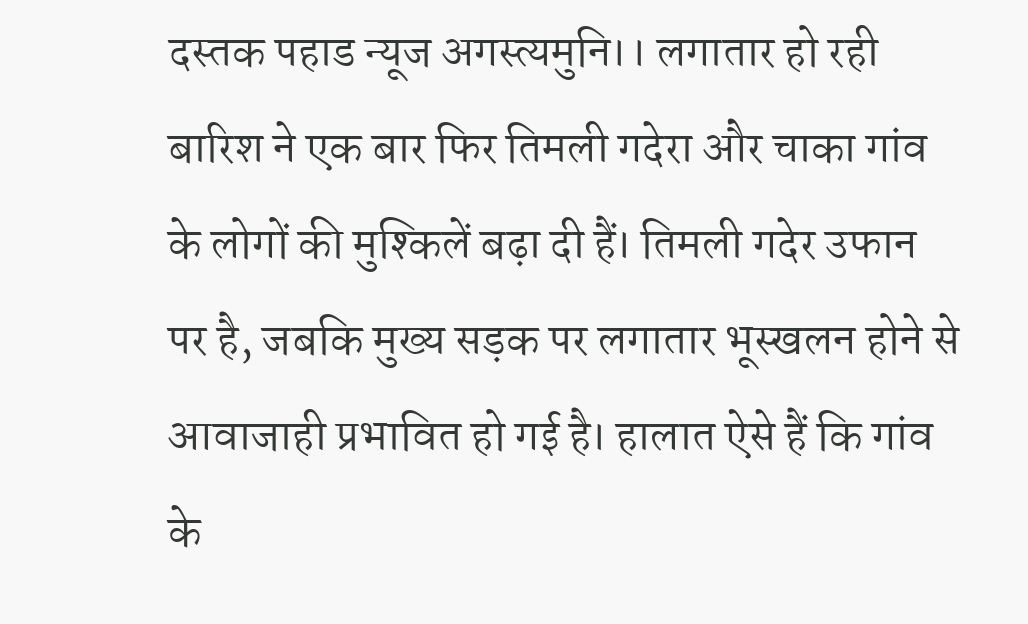दस्तक पहाड न्यूज अगस्त्यमुनि।। लगातार हो रही बारिश ने एक बार फिर तिमली गदेरा और चाका गांव के लोगों की मुश्किलें बढ़ा दी हैं। तिमली गदेर उफान पर है, जबकि मुख्य सड़क पर लगातार भूस्खलन होने से आवाजाही प्रभावित हो गई है। हालात ऐसे हैं कि गांव के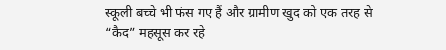स्कूली बच्चे भी फंस गए हैं और ग्रामीण खुद को एक तरह से “कैद” महसूस कर रहे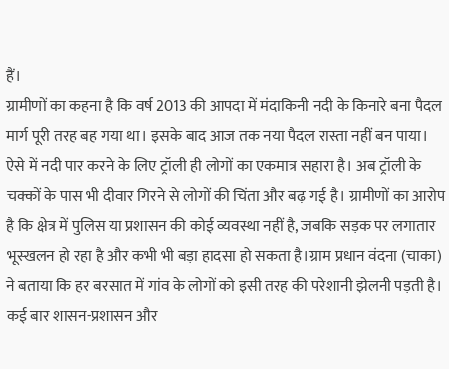हैं।
ग्रामीणों का कहना है कि वर्ष 2013 की आपदा में मंदाकिनी नदी के किनारे बना पैदल मार्ग पूरी तरह बह गया था। इसके बाद आज तक नया पैदल रास्ता नहीं बन पाया। ऐसे में नदी पार करने के लिए ट्रॉली ही लोगों का एकमात्र सहारा है। अब ट्रॉली के चक्कों के पास भी दीवार गिरने से लोगों की चिंता और बढ़ गई है। ग्रामीणों का आरोप है कि क्षेत्र में पुलिस या प्रशासन की कोई व्यवस्था नहीं है, जबकि सड़क पर लगातार भूस्खलन हो रहा है और कभी भी बड़ा हादसा हो सकता है।ग्राम प्रधान वंदना (चाका) ने बताया कि हर बरसात में गांव के लोगों को इसी तरह की परेशानी झेलनी पड़ती है। कई बार शासन-प्रशासन और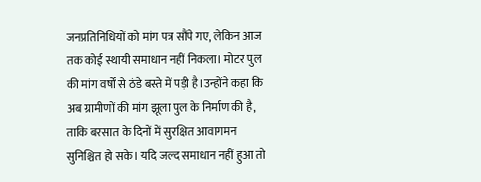जनप्रतिनिधियों को मांग पत्र सौंपे गए, लेकिन आज तक कोई स्थायी समाधान नहीं निकला। मोटर पुल की मांग वर्षों से ठंडे बस्ते में पड़ी है।उन्होंने कहा कि अब ग्रामीणों की मांग झूला पुल के निर्माण की है, ताकि बरसात के दिनों में सुरक्षित आवागमन सुनिश्चित हो सके। यदि जल्द समाधान नहीं हुआ तो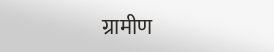ग्रामीण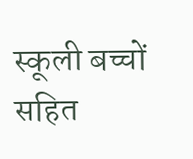स्कूली बच्चों सहित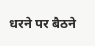धरने पर बैठने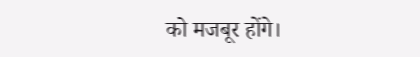को मजबूर होंगे।